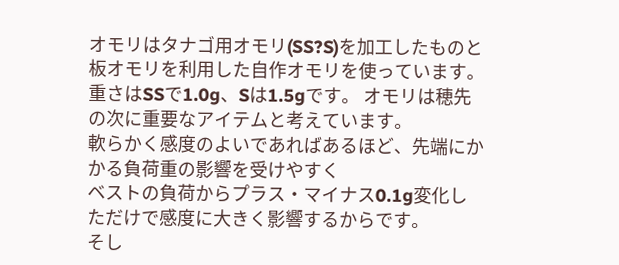オモリはタナゴ用オモリ(SS?S)を加工したものと板オモリを利用した自作オモリを使っています。
重さはSSで1.0g、Sは1.5gです。 オモリは穂先の次に重要なアイテムと考えています。
軟らかく感度のよいであればあるほど、先端にかかる負荷重の影響を受けやすく
ベストの負荷からプラス・マイナス0.1g変化しただけで感度に大きく影響するからです。
そし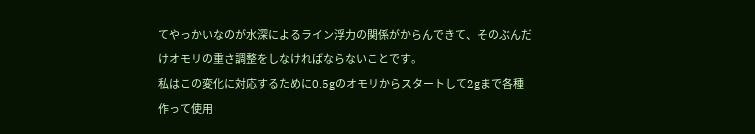てやっかいなのが水深によるライン浮力の関係がからんできて、そのぶんだけオモリの重さ調整をしなければならないことです。
私はこの変化に対応するために0.5gのオモリからスタートして2gまで各種作って使用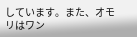しています。また、オモリはワン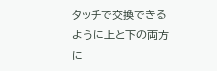タッチで交換できるように上と下の両方に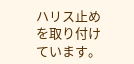ハリス止めを取り付けています。